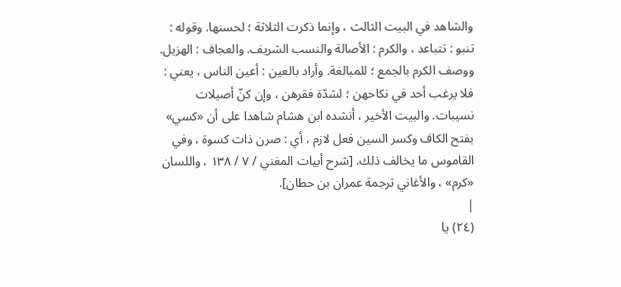والشاهد في البيت الثالث ، وإنما ذكرت الثلاثة ؛ لحسنها. وقوله : تنبو : تتباعد ، والكرم : الأصالة والنسب الشريف. والعجاف : الهزيل. ووصف الكرم بالجمع ؛ للمبالغة. وأراد بالعين : أعين الناس ، يعني : فلا يرغب أحد في نكاحهن ؛ لشدّة فقرهن ، وإن كنّ أصيلات نسيبات. والبيت الأخير ، أنشده ابن هشام شاهدا على أن «كسي» بفتح الكاف وكسر السين فعل لازم ، أي : صرن ذات كسوة ، وفي القاموس ما يخالف ذلك. [شرح أبيات المغني / ٧ / ١٣٨ ، واللسان «كرم» ، والأغاني ترجمة عمران بن حطان].
|
(٢٤) يا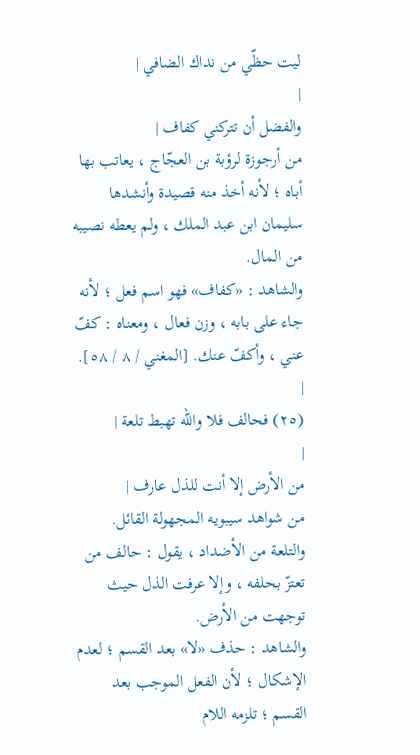ليت حظّي من نداك الضافي |
|
والفضل أن تتركني كفاف |
من أرجوزة لرؤبة بن العجّاج ، يعاتب بها أباه ؛ لأنه أخذ منه قصيدة وأنشدها سليمان ابن عبد الملك ، ولم يعطه نصيبه من المال.
والشاهد : «كفاف» فهو اسم فعل ؛ لأنه جاء على بابه ، وزن فعال ، ومعناه : كفّ عني ، وأكفّ عنك. [المغني / ٨ / ٥٨].
|
(٢٥) فحالف فلا والله تهبط تلعة |
|
من الأرض إلا أنت للذل عارف |
من شواهد سيبويه المجهولة القائل. والتلعة من الأضداد ، يقول : حالف من تعتزّ بحلفه ، وإلا عرفت الذل حيث توجهت من الأرض.
والشاهد : حذف «لا» بعد القسم ؛ لعدم الإشكال ؛ لأن الفعل الموجب بعد القسم ؛ تلزمه اللام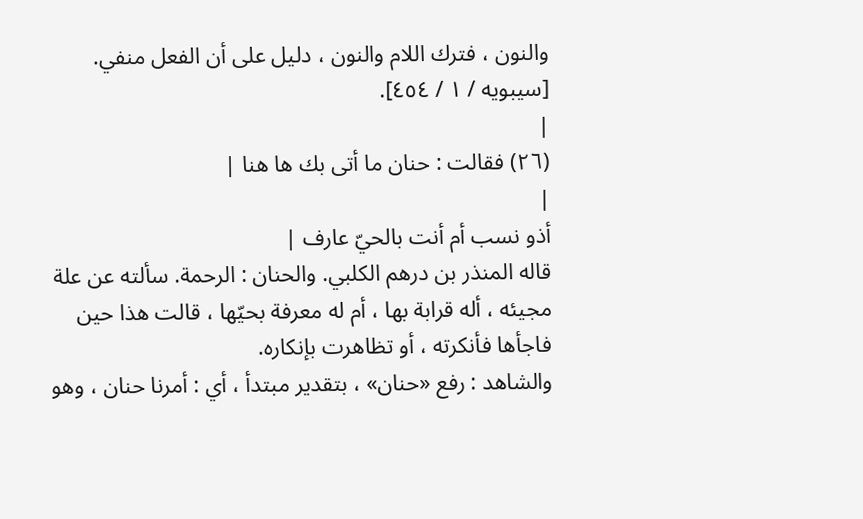والنون ، فترك اللام والنون ، دليل على أن الفعل منفي. [سيبويه / ١ / ٤٥٤].
|
(٢٦) فقالت : حنان ما أتى بك ها هنا |
|
أذو نسب أم أنت بالحيّ عارف |
قاله المنذر بن درهم الكلبي. والحنان : الرحمة. سألته عن علة مجيئه ، أله قرابة بها ، أم له معرفة بحيّها ، قالت هذا حين فاجأها فأنكرته ، أو تظاهرت بإنكاره.
والشاهد : رفع «حنان» ، بتقدير مبتدأ ، أي : أمرنا حنان ، وهو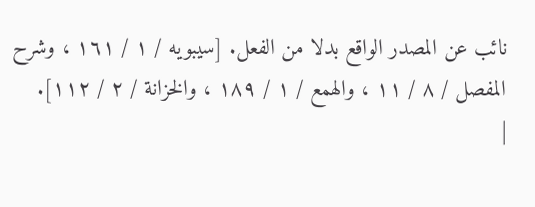نائب عن المصدر الواقع بدلا من الفعل. [سيبويه / ١ / ١٦١ ، وشرح المفصل / ٨ / ١١ ، والهمع / ١ / ١٨٩ ، والخزانة / ٢ / ١١٢].
|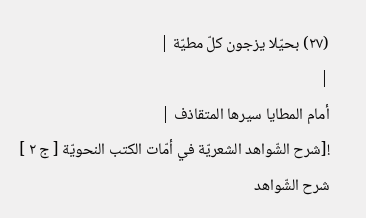(٢٧) بحيّلا يزجون كلّ مطيّة |
|
أمام المطايا سيرها المتقاذف |
![شرح الشّواهد الشعريّة في أمّات الكتب النحويّة [ ج ٢ ] شرح الشّواهد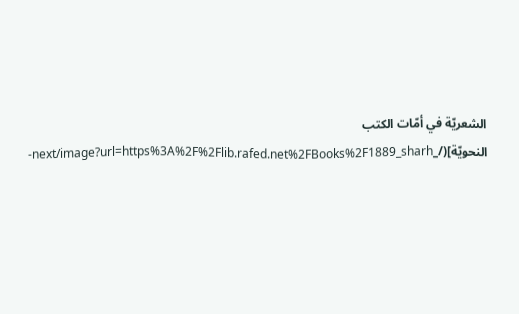الشعريّة في أمّات الكتب النحويّة](/_next/image?url=https%3A%2F%2Flib.rafed.net%2FBooks%2F1889_sharh-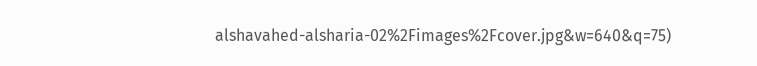alshavahed-alsharia-02%2Fimages%2Fcover.jpg&w=640&q=75)